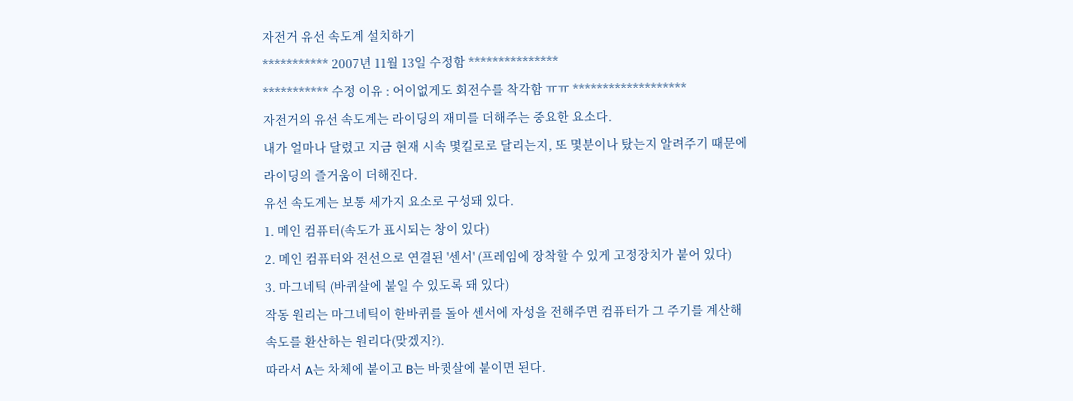자전거 유선 속도계 설치하기
*********** 2007년 11월 13일 수정함 ***************
*********** 수정 이유 : 어이없게도 회전수를 착각함 ㅠㅠ *******************
자전거의 유선 속도계는 라이딩의 재미를 더해주는 중요한 요소다.
내가 얼마나 달렸고 지금 현재 시속 몇킬로로 달리는지, 또 몇분이나 탔는지 알려주기 때문에
라이딩의 즐거움이 더해진다.
유선 속도계는 보통 세가지 요소로 구성돼 있다.
1. 메인 컴퓨터(속도가 표시되는 창이 있다)
2. 메인 컴퓨터와 전선으로 연결된 '센서' (프레임에 장착할 수 있게 고정장치가 붙어 있다)
3. 마그네틱 (바퀴살에 붙일 수 있도록 돼 있다)
작동 원리는 마그네틱이 한바퀴를 돌아 센서에 자성을 전해주면 컴퓨터가 그 주기를 계산해
속도를 환산하는 원리다(맞겠지?).
따라서 A는 차체에 붙이고 B는 바큇살에 붙이면 된다.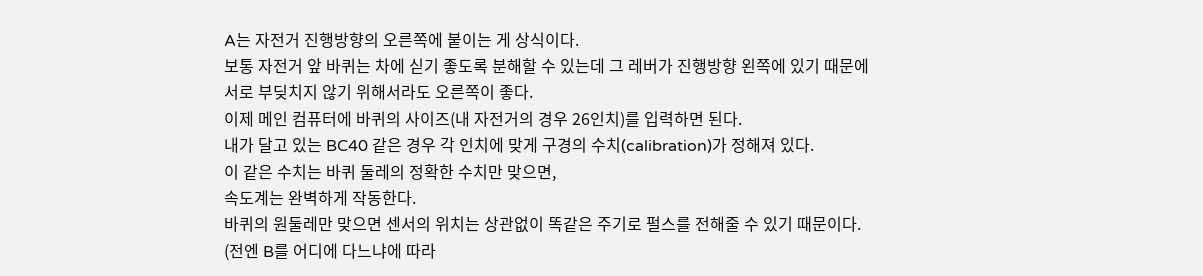A는 자전거 진행방향의 오른쪽에 붙이는 게 상식이다.
보통 자전거 앞 바퀴는 차에 싣기 좋도록 분해할 수 있는데 그 레버가 진행방향 왼쪽에 있기 때문에
서로 부딪치지 않기 위해서라도 오른쪽이 좋다.
이제 메인 컴퓨터에 바퀴의 사이즈(내 자전거의 경우 26인치)를 입력하면 된다.
내가 달고 있는 BC40 같은 경우 각 인치에 맞게 구경의 수치(calibration)가 정해져 있다.
이 같은 수치는 바퀴 둘레의 정확한 수치만 맞으면,
속도계는 완벽하게 작동한다.
바퀴의 원둘레만 맞으면 센서의 위치는 상관없이 똑같은 주기로 펄스를 전해줄 수 있기 때문이다.
(전엔 B를 어디에 다느냐에 따라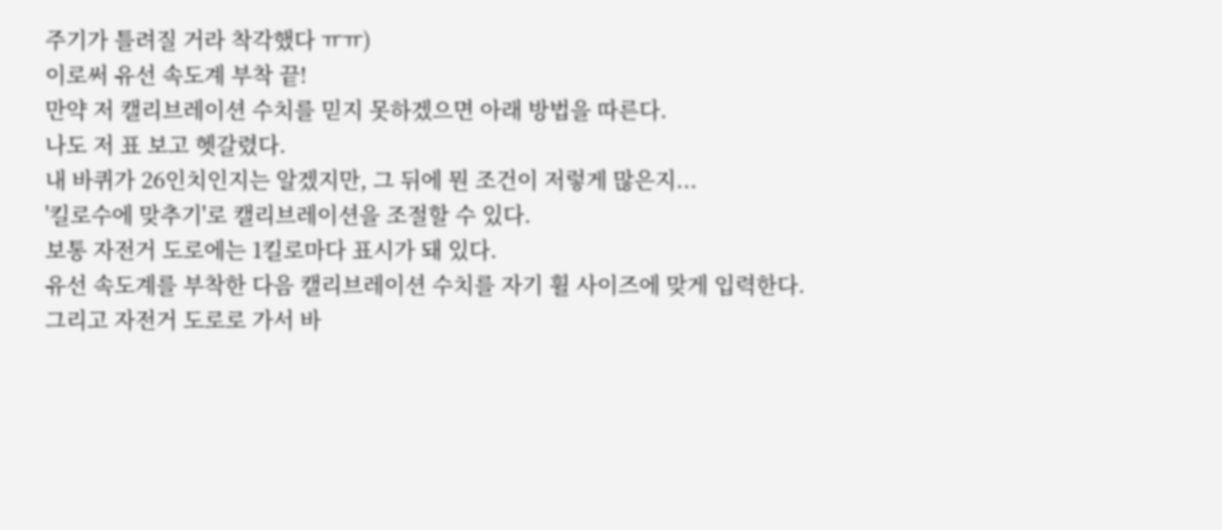주기가 틀려질 거라 착각했다 ㅠㅠ)
이로써 유선 속도계 부착 끝!
만약 저 캘리브레이션 수치를 믿지 못하겠으면 아래 방법을 따른다.
나도 저 표 보고 헷갈렸다.
내 바퀴가 26인치인지는 알겠지만, 그 뒤에 뭔 조건이 저렇게 많은지...
'킬로수에 맞추기'로 캘리브레이션을 조절할 수 있다.
보통 자전거 도로에는 1킬로마다 표시가 돼 있다.
유선 속도계를 부착한 다음 캘리브레이션 수치를 자기 휠 사이즈에 맞게 입력한다.
그리고 자전거 도로로 가서 바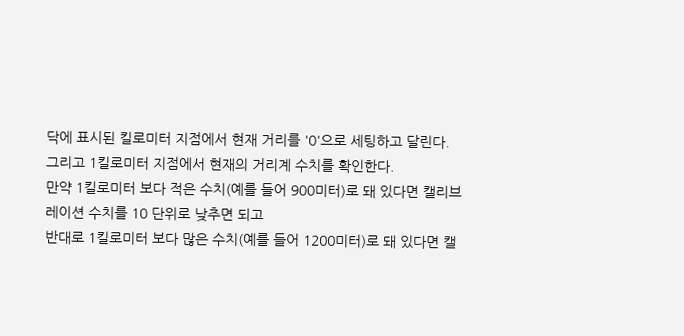닥에 표시된 킬로미터 지점에서 현재 거리를 '0'으로 세팅하고 달린다.
그리고 1킬로미터 지점에서 현재의 거리계 수치를 확인한다.
만약 1킬로미터 보다 적은 수치(예를 들어 900미터)로 돼 있다면 캘리브레이션 수치를 10 단위로 낮추면 되고
반대로 1킬로미터 보다 많은 수치(예를 들어 1200미터)로 돼 있다면 캘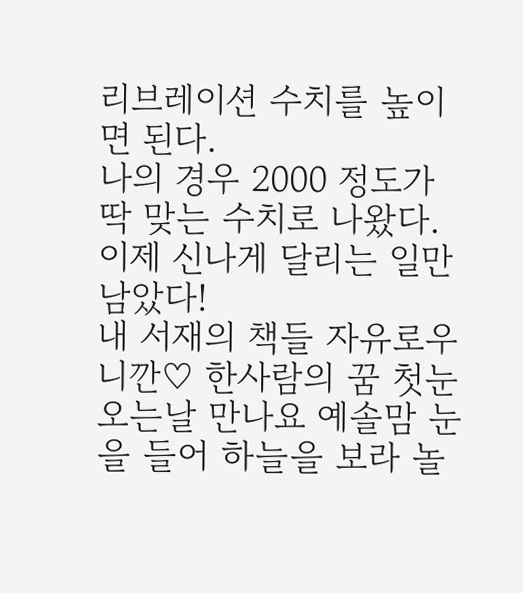리브레이션 수치를 높이면 된다.
나의 경우 2000 정도가 딱 맞는 수치로 나왔다.
이제 신나게 달리는 일만 남았다!
내 서재의 책들 자유로우니깐♡ 한사람의 꿈 첫눈 오는날 만나요 예솔맘 눈을 들어 하늘을 보라 놀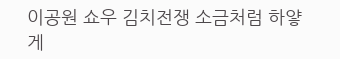이공원 쇼우 김치전쟁 소금처럼 하얗게